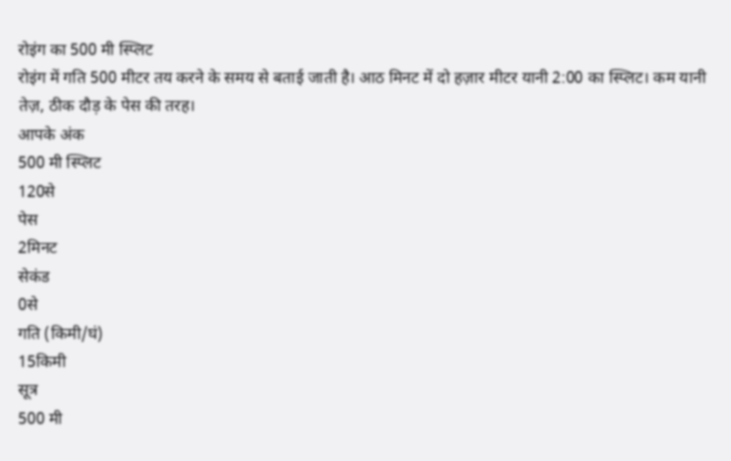रोइंग का 500 मी स्प्लिट
रोइंग में गति 500 मीटर तय करने के समय से बताई जाती है। आठ मिनट में दो हज़ार मीटर यानी 2:00 का स्प्लिट। कम यानी तेज़, ठीक दौड़ के पेस की तरह।
आपके अंक
500 मी स्प्लिट
120से
पेस
2मिनट
सेकंड
0से
गति (किमी/घं)
15किमी
सूत्र
500 मी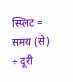स्प्लिट = समय (से) ÷ दूरी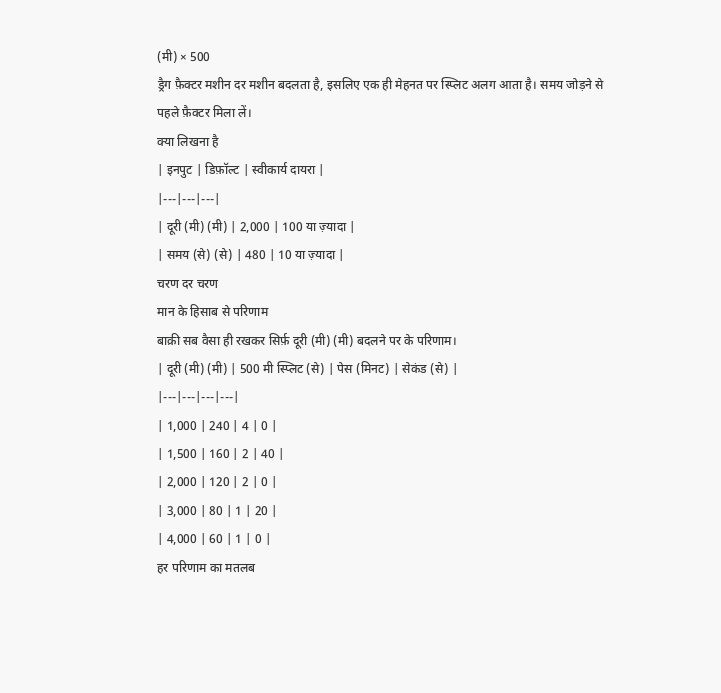(मी) × 500
ड्रैग फ़ैक्टर मशीन दर मशीन बदलता है, इसलिए एक ही मेहनत पर स्प्लिट अलग आता है। समय जोड़ने से पहले फ़ैक्टर मिला लें।
क्या लिखना है
| इनपुट | डिफ़ॉल्ट | स्वीकार्य दायरा |
|---|---|---|
| दूरी (मी) (मी) | 2,000 | 100 या ज़्यादा |
| समय (से) (से) | 480 | 10 या ज़्यादा |
चरण दर चरण
मान के हिसाब से परिणाम
बाक़ी सब वैसा ही रखकर सिर्फ़ दूरी (मी) (मी) बदलने पर के परिणाम।
| दूरी (मी) (मी) | 500 मी स्प्लिट (से) | पेस (मिनट) | सेकंड (से) |
|---|---|---|---|
| 1,000 | 240 | 4 | 0 |
| 1,500 | 160 | 2 | 40 |
| 2,000 | 120 | 2 | 0 |
| 3,000 | 80 | 1 | 20 |
| 4,000 | 60 | 1 | 0 |
हर परिणाम का मतलब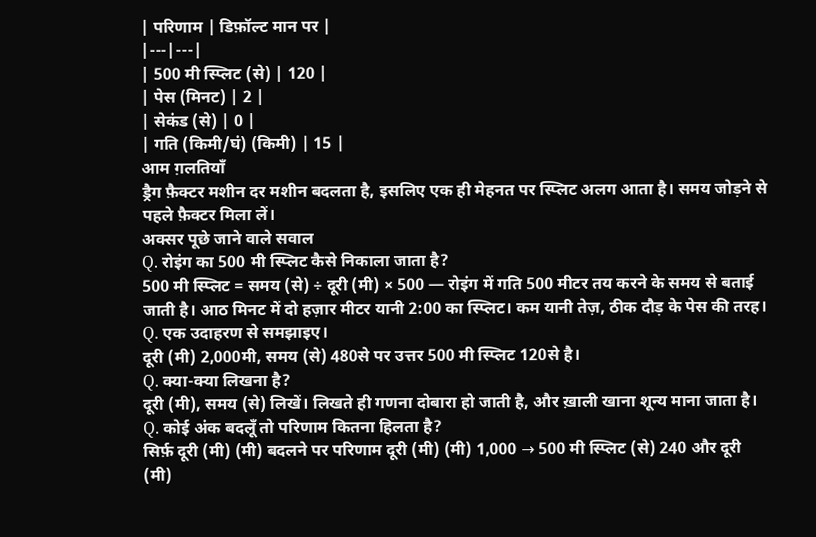| परिणाम | डिफ़ॉल्ट मान पर |
|---|---|
| 500 मी स्प्लिट (से) | 120 |
| पेस (मिनट) | 2 |
| सेकंड (से) | 0 |
| गति (किमी/घं) (किमी) | 15 |
आम ग़लतियाँ
ड्रैग फ़ैक्टर मशीन दर मशीन बदलता है, इसलिए एक ही मेहनत पर स्प्लिट अलग आता है। समय जोड़ने से पहले फ़ैक्टर मिला लें।
अक्सर पूछे जाने वाले सवाल
Q. रोइंग का 500 मी स्प्लिट कैसे निकाला जाता है?
500 मी स्प्लिट = समय (से) ÷ दूरी (मी) × 500 — रोइंग में गति 500 मीटर तय करने के समय से बताई जाती है। आठ मिनट में दो हज़ार मीटर यानी 2:00 का स्प्लिट। कम यानी तेज़, ठीक दौड़ के पेस की तरह।
Q. एक उदाहरण से समझाइए।
दूरी (मी) 2,000मी, समय (से) 480से पर उत्तर 500 मी स्प्लिट 120से है।
Q. क्या-क्या लिखना है?
दूरी (मी), समय (से) लिखें। लिखते ही गणना दोबारा हो जाती है, और ख़ाली खाना शून्य माना जाता है।
Q. कोई अंक बदलूँ तो परिणाम कितना हिलता है?
सिर्फ़ दूरी (मी) (मी) बदलने पर परिणाम दूरी (मी) (मी) 1,000 → 500 मी स्प्लिट (से) 240 और दूरी (मी)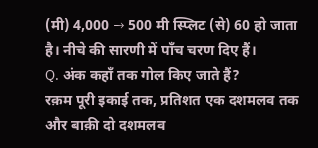(मी) 4,000 → 500 मी स्प्लिट (से) 60 हो जाता है। नीचे की सारणी में पाँच चरण दिए हैं।
Q. अंक कहाँ तक गोल किए जाते हैं?
रक़म पूरी इकाई तक, प्रतिशत एक दशमलव तक और बाक़ी दो दशमलव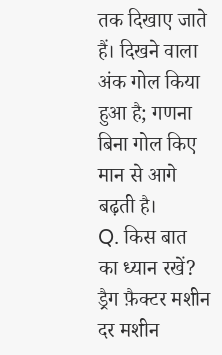तक दिखाए जाते हैं। दिखने वाला अंक गोल किया हुआ है; गणना बिना गोल किए मान से आगे बढ़ती है।
Q. किस बात का ध्यान रखें?
ड्रैग फ़ैक्टर मशीन दर मशीन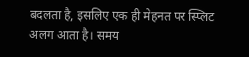बदलता है, इसलिए एक ही मेहनत पर स्प्लिट अलग आता है। समय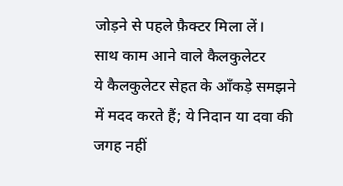जोड़ने से पहले फ़ैक्टर मिला लें।
साथ काम आने वाले कैलकुलेटर
ये कैलकुलेटर सेहत के आँकड़े समझने में मदद करते हैं; ये निदान या दवा की जगह नहीं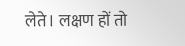लेते। लक्षण हों तो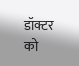डॉक्टर को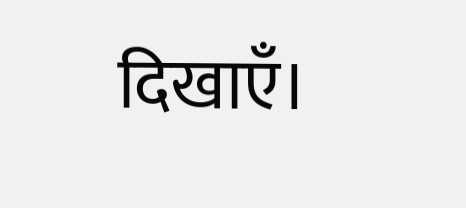दिखाएँ।